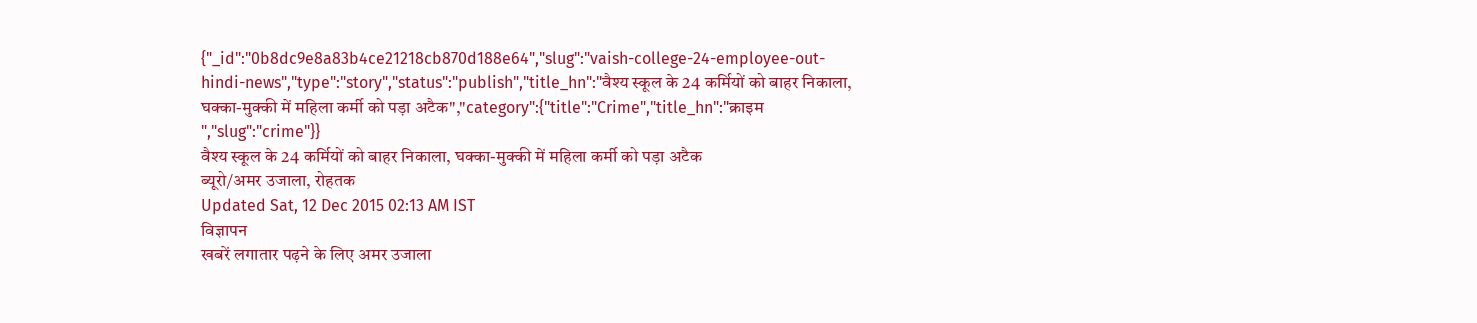{"_id":"0b8dc9e8a83b4ce21218cb870d188e64","slug":"vaish-college-24-employee-out-hindi-news","type":"story","status":"publish","title_hn":"वैश्य स्कूल के 24 कर्मियों को बाहर निकाला, घक्का-मुक्की में महिला कर्मी को पड़ा अटैक","category":{"title":"Crime","title_hn":"क्राइम ","slug":"crime"}}
वैश्य स्कूल के 24 कर्मियों को बाहर निकाला, घक्का-मुक्की में महिला कर्मी को पड़ा अटैक
ब्यूरो/अमर उजाला, रोहतक
Updated Sat, 12 Dec 2015 02:13 AM IST
विज्ञापन
खबरें लगातार पढ़ने के लिए अमर उजाला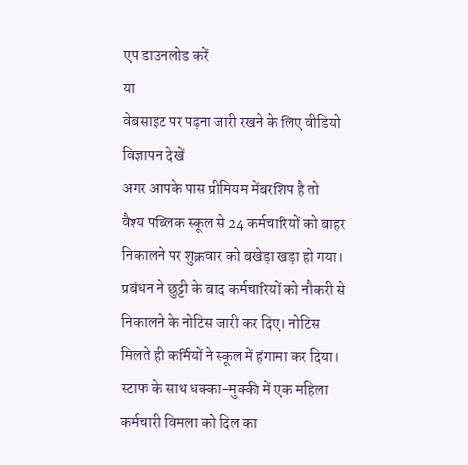एप डाउनलोड करें
या
वेबसाइट पर पढ़ना जारी रखने के लिए वीडियो विज्ञापन देखें
अगर आपके पास प्रीमियम मेंबरशिप है तो
वैश्य पब्लिक स्कूल से 24 कर्मचारियों को बाहर निकालने पर शुक्रवार को बखेड़ा खड़ा हो गया।
प्रबंधन ने छुट्टी के बाद कर्मचारियों को नौकरी से निकालने के नोटिस जारी कर दिए। नोटिस मिलते ही कर्मियों ने स्कूल में हंगामा कर दिया।
स्टाफ के साथ धक्का-मुक्की में एक महिला कर्मचारी विमला को दिल का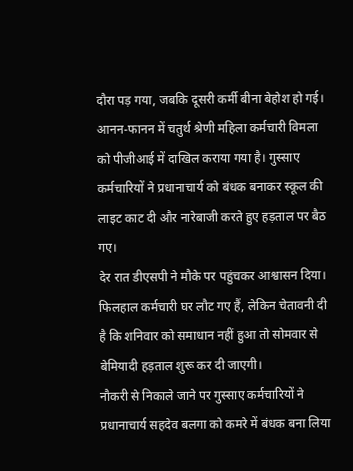दौरा पड़ गया, जबकि दूसरी कर्मी बीना बेहोश हो गई।
आनन-फानन में चतुर्थ श्रेणी महिला कर्मचारी विमला को पीजीआई में दाखिल कराया गया है। गुस्साए कर्मचारियों ने प्रधानाचार्य को बंधक बनाकर स्कूल की लाइट काट दी और नारेबाजी करते हुए हड़ताल पर बैठ गए।
देर रात डीएसपी ने मौके पर पहुंचकर आश्वासन दिया। फिलहाल कर्मचारी घर लौट गए हैं, लेकिन चेतावनी दी है कि शनिवार को समाधान नहीं हुआ तो सोमवार से बेमियादी हड़ताल शुरू कर दी जाएगी।
नौकरी से निकाले जाने पर गुस्साए कर्मचारियों ने प्रधानाचार्य सहदेव बलगा को कमरे में बंधक बना लिया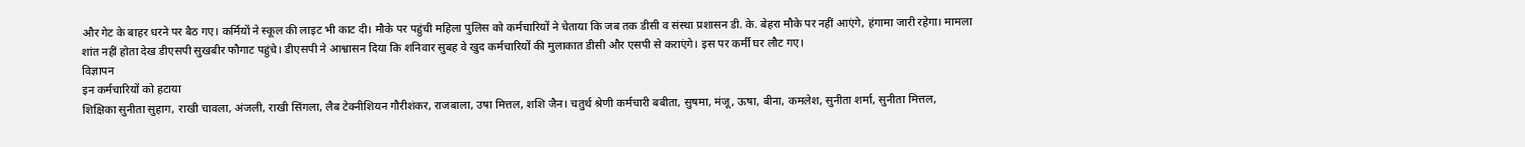और गेट के बाहर धरने पर बैठ गए। कर्मियों ने स्कूल की लाइट भी काट दी। मौके पर पहुंची महिला पुलिस को कर्मचारियों ने चेताया कि जब तक डीसी व संस्था प्रशासन डी. के. बेहरा मौके पर नहीं आएंगे, हंगामा जारी रहेगा। मामला शांत नहीं होता देख डीएसपी सुखबीर फौगाट पहुंचे। डीएसपी ने आश्वासन दिया कि शनिवार सुबह वे खुद कर्मचारियों की मुलाकात डीसी और एसपी से कराएंगे। इस पर कर्मी घर लौट गए।
विज्ञापन
इन कर्मचारियों को हटाया
शिक्षिका सुनीता सुहाग, राखी चावला, अंजली, राखी सिंगला, लैब टेक्नीशियन गौरीशंकर, राजबाला, उषा मित्तल, शशि जैन। चतुर्थ श्रेणी कर्मचारी बबीता, सुषमा, मंजू, ऊषा, बीना, कमलेश, सुनीता शर्मा, सुनीता मित्तल,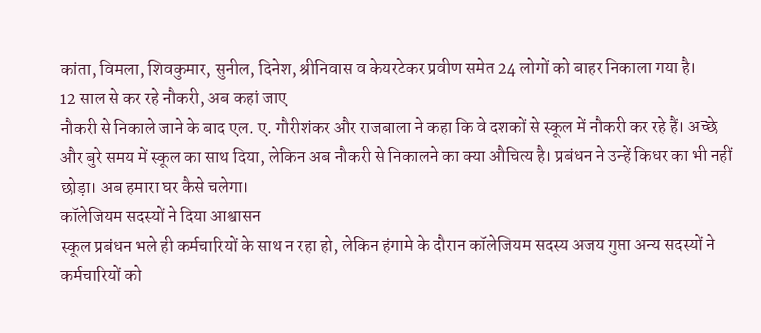कांता, विमला, शिवकुमार, सुनील, दिनेश, श्रीनिवास व केयरटेकर प्रवीण समेत 24 लोगों को बाहर निकाला गया है।
12 साल से कर रहे नौकरी, अब कहां जाए
नौकरी से निकाले जाने के बाद एल. ए. गौरीशंकर और राजबाला ने कहा कि वे दशकों से स्कूल में नौकरी कर रहे हैं। अच्छे और बुरे समय में स्कूल का साथ दिया, लेकिन अब नौकरी से निकालने का क्या औचित्य है। प्रबंधन ने उन्हें किधर का भी नहीं छोड़ा। अब हमारा घर कैसे चलेगा।
कॉलेजियम सदस्यों ने दिया आश्वासन
स्कूल प्रबंधन भले ही कर्मचारियों के साथ न रहा हो, लेकिन हंगामे के दौरान कॉलेजियम सदस्य अजय गुप्ता अन्य सदस्यों ने कर्मचारियों को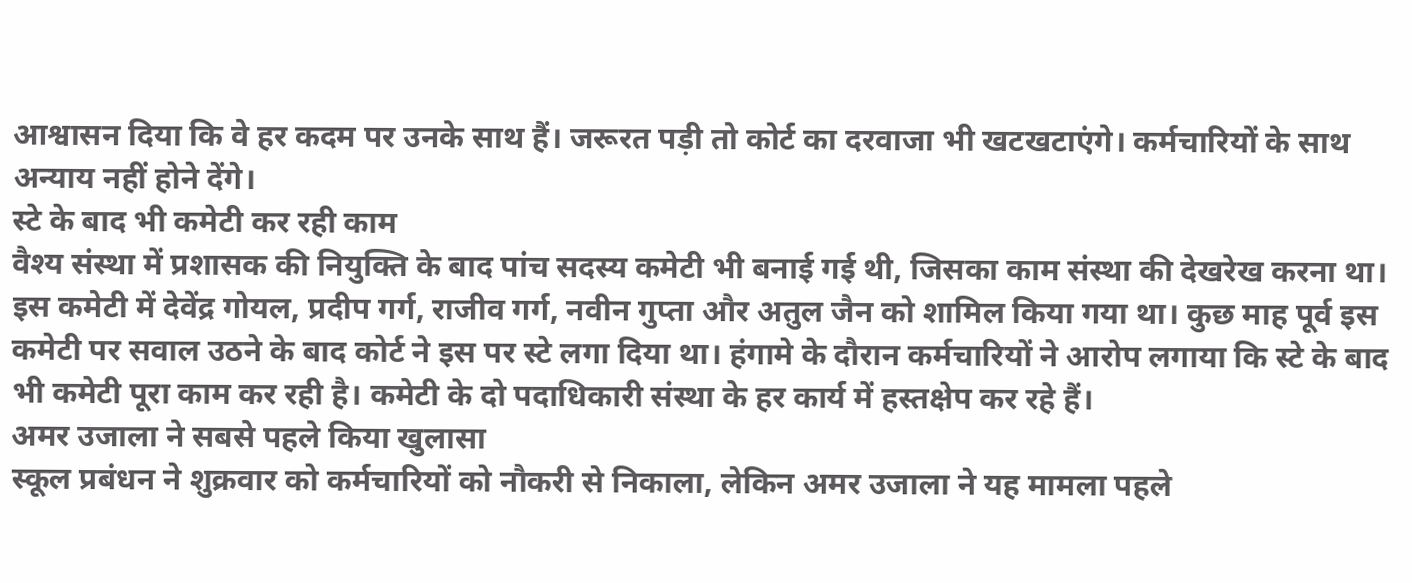आश्वासन दिया कि वे हर कदम पर उनके साथ हैं। जरूरत पड़ी तो कोर्ट का दरवाजा भी खटखटाएंगे। कर्मचारियों के साथ अन्याय नहीं होने देंगे।
स्टे के बाद भी कमेटी कर रही काम
वैश्य संस्था में प्रशासक की नियुक्ति के बाद पांच सदस्य कमेटी भी बनाई गई थी, जिसका काम संस्था की देखरेख करना था। इस कमेटी में देवेंद्र गोयल, प्रदीप गर्ग, राजीव गर्ग, नवीन गुप्ता और अतुल जैन को शामिल किया गया था। कुछ माह पूर्व इस कमेटी पर सवाल उठने के बाद कोर्ट ने इस पर स्टे लगा दिया था। हंगामे के दौरान कर्मचारियों ने आरोप लगाया कि स्टे के बाद भी कमेटी पूरा काम कर रही है। कमेटी के दो पदाधिकारी संस्था के हर कार्य में हस्तक्षेप कर रहे हैं।
अमर उजाला ने सबसे पहले किया खुलासा
स्कूल प्रबंधन ने शुक्रवार को कर्मचारियों को नौकरी से निकाला, लेकिन अमर उजाला ने यह मामला पहले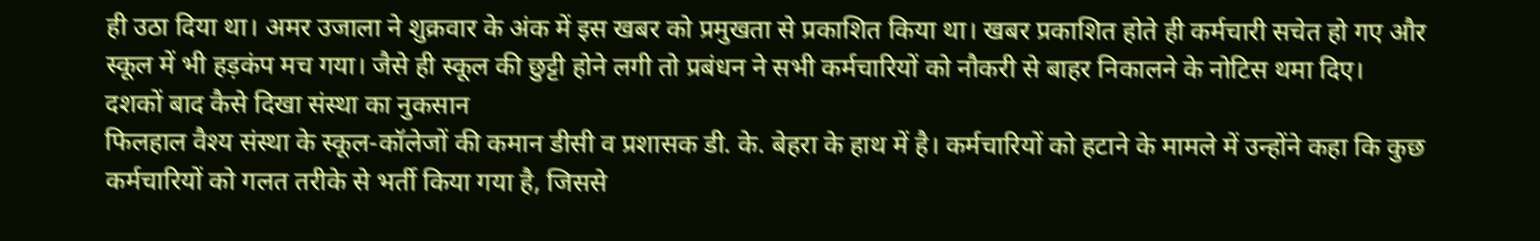ही उठा दिया था। अमर उजाला ने शुक्रवार के अंक में इस खबर को प्रमुखता से प्रकाशित किया था। खबर प्रकाशित होते ही कर्मचारी सचेत हो गए और स्कूल में भी हड़कंप मच गया। जैसे ही स्कूल की छुट्टी होने लगी तो प्रबंधन ने सभी कर्मचारियों को नौकरी से बाहर निकालने के नोटिस थमा दिए।
दशकों बाद कैसे दिखा संस्था का नुकसान
फिलहाल वैश्य संस्था के स्कूल-कॉलेजों की कमान डीसी व प्रशासक डी. के. बेहरा के हाथ में है। कर्मचारियों को हटाने के मामले में उन्होंने कहा कि कुछ कर्मचारियों को गलत तरीके से भर्ती किया गया है, जिससे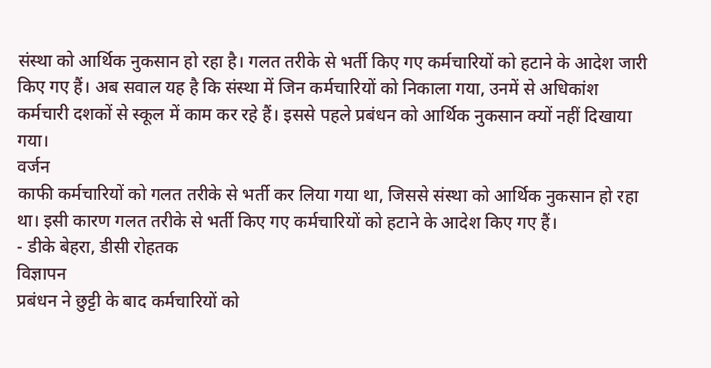संस्था को आर्थिक नुकसान हो रहा है। गलत तरीके से भर्ती किए गए कर्मचारियों को हटाने के आदेश जारी किए गए हैं। अब सवाल यह है कि संस्था में जिन कर्मचारियों को निकाला गया, उनमें से अधिकांश कर्मचारी दशकों से स्कूल में काम कर रहे हैं। इससे पहले प्रबंधन को आर्थिक नुकसान क्यों नहीं दिखाया गया।
वर्जन
काफी कर्मचारियों को गलत तरीके से भर्ती कर लिया गया था, जिससे संस्था को आर्थिक नुकसान हो रहा था। इसी कारण गलत तरीके से भर्ती किए गए कर्मचारियों को हटाने के आदेश किए गए हैं।
- डीके बेहरा, डीसी रोहतक
विज्ञापन
प्रबंधन ने छुट्टी के बाद कर्मचारियों को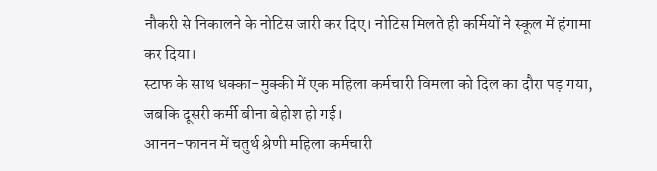नौकरी से निकालने के नोटिस जारी कर दिए। नोटिस मिलते ही कर्मियों ने स्कूल में हंगामा कर दिया।
स्टाफ के साथ धक्का-मुक्की में एक महिला कर्मचारी विमला को दिल का दौरा पड़ गया, जबकि दूसरी कर्मी बीना बेहोश हो गई।
आनन-फानन में चतुर्थ श्रेणी महिला कर्मचारी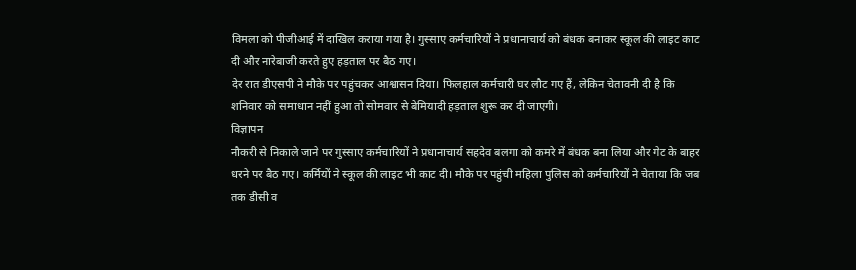विमला को पीजीआई में दाखिल कराया गया है। गुस्साए कर्मचारियों ने प्रधानाचार्य को बंधक बनाकर स्कूल की लाइट काट दी और नारेबाजी करते हुए हड़ताल पर बैठ गए।
देर रात डीएसपी ने मौके पर पहुंचकर आश्वासन दिया। फिलहाल कर्मचारी घर लौट गए हैं, लेकिन चेतावनी दी है कि शनिवार को समाधान नहीं हुआ तो सोमवार से बेमियादी हड़ताल शुरू कर दी जाएगी।
विज्ञापन
नौकरी से निकाले जाने पर गुस्साए कर्मचारियों ने प्रधानाचार्य सहदेव बलगा को कमरे में बंधक बना लिया और गेट के बाहर धरने पर बैठ गए। कर्मियों ने स्कूल की लाइट भी काट दी। मौके पर पहुंची महिला पुलिस को कर्मचारियों ने चेताया कि जब तक डीसी व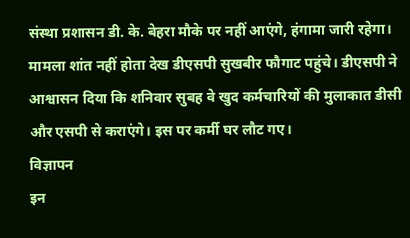संस्था प्रशासन डी. के. बेहरा मौके पर नहीं आएंगे, हंगामा जारी रहेगा। मामला शांत नहीं होता देख डीएसपी सुखबीर फौगाट पहुंचे। डीएसपी ने आश्वासन दिया कि शनिवार सुबह वे खुद कर्मचारियों की मुलाकात डीसी और एसपी से कराएंगे। इस पर कर्मी घर लौट गए।
विज्ञापन
इन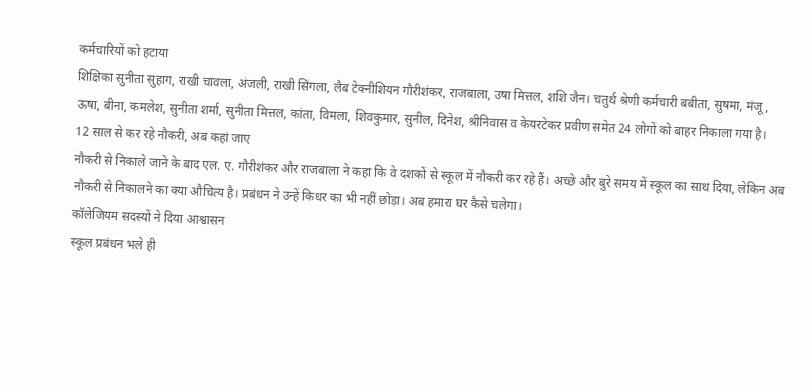कर्मचारियों को हटाया
शिक्षिका सुनीता सुहाग, राखी चावला, अंजली, राखी सिंगला, लैब टेक्नीशियन गौरीशंकर, राजबाला, उषा मित्तल, शशि जैन। चतुर्थ श्रेणी कर्मचारी बबीता, सुषमा, मंजू, ऊषा, बीना, कमलेश, सुनीता शर्मा, सुनीता मित्तल, कांता, विमला, शिवकुमार, सुनील, दिनेश, श्रीनिवास व केयरटेकर प्रवीण समेत 24 लोगों को बाहर निकाला गया है।
12 साल से कर रहे नौकरी, अब कहां जाए
नौकरी से निकाले जाने के बाद एल. ए. गौरीशंकर और राजबाला ने कहा कि वे दशकों से स्कूल में नौकरी कर रहे हैं। अच्छे और बुरे समय में स्कूल का साथ दिया, लेकिन अब नौकरी से निकालने का क्या औचित्य है। प्रबंधन ने उन्हें किधर का भी नहीं छोड़ा। अब हमारा घर कैसे चलेगा।
कॉलेजियम सदस्यों ने दिया आश्वासन
स्कूल प्रबंधन भले ही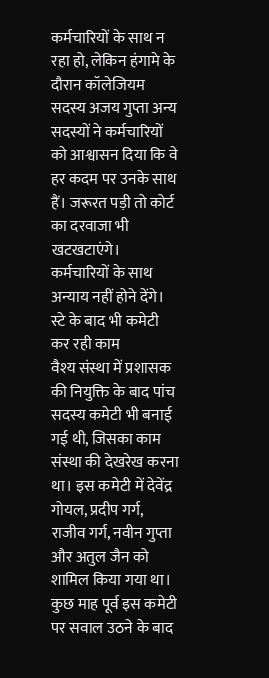कर्मचारियों के साथ न रहा हो, लेकिन हंगामे के दौरान कॉलेजियम सदस्य अजय गुप्ता अन्य सदस्यों ने कर्मचारियों को आश्वासन दिया कि वे हर कदम पर उनके साथ हैं। जरूरत पड़ी तो कोर्ट का दरवाजा भी खटखटाएंगे। कर्मचारियों के साथ अन्याय नहीं होने देंगे।
स्टे के बाद भी कमेटी कर रही काम
वैश्य संस्था में प्रशासक की नियुक्ति के बाद पांच सदस्य कमेटी भी बनाई गई थी, जिसका काम संस्था की देखरेख करना था। इस कमेटी में देवेंद्र गोयल, प्रदीप गर्ग, राजीव गर्ग, नवीन गुप्ता और अतुल जैन को शामिल किया गया था। कुछ माह पूर्व इस कमेटी पर सवाल उठने के बाद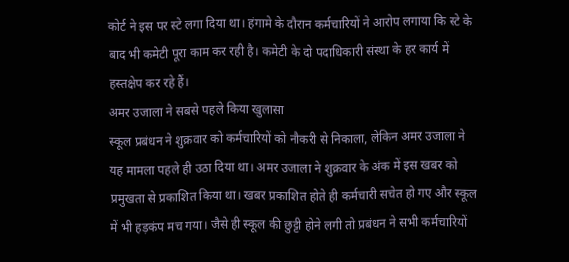कोर्ट ने इस पर स्टे लगा दिया था। हंगामे के दौरान कर्मचारियों ने आरोप लगाया कि स्टे के बाद भी कमेटी पूरा काम कर रही है। कमेटी के दो पदाधिकारी संस्था के हर कार्य में हस्तक्षेप कर रहे हैं।
अमर उजाला ने सबसे पहले किया खुलासा
स्कूल प्रबंधन ने शुक्रवार को कर्मचारियों को नौकरी से निकाला, लेकिन अमर उजाला ने यह मामला पहले ही उठा दिया था। अमर उजाला ने शुक्रवार के अंक में इस खबर को प्रमुखता से प्रकाशित किया था। खबर प्रकाशित होते ही कर्मचारी सचेत हो गए और स्कूल में भी हड़कंप मच गया। जैसे ही स्कूल की छुट्टी होने लगी तो प्रबंधन ने सभी कर्मचारियों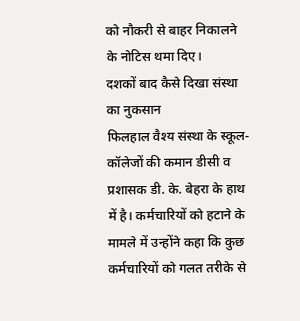को नौकरी से बाहर निकालने के नोटिस थमा दिए।
दशकों बाद कैसे दिखा संस्था का नुकसान
फिलहाल वैश्य संस्था के स्कूल-कॉलेजों की कमान डीसी व प्रशासक डी. के. बेहरा के हाथ में है। कर्मचारियों को हटाने के मामले में उन्होंने कहा कि कुछ कर्मचारियों को गलत तरीके से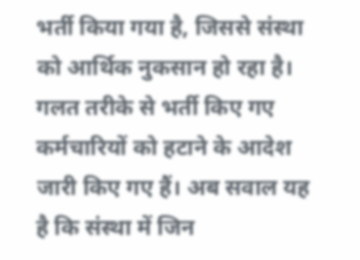भर्ती किया गया है, जिससे संस्था को आर्थिक नुकसान हो रहा है। गलत तरीके से भर्ती किए गए कर्मचारियों को हटाने के आदेश जारी किए गए हैं। अब सवाल यह है कि संस्था में जिन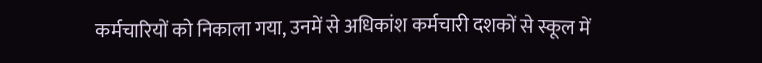कर्मचारियों को निकाला गया, उनमें से अधिकांश कर्मचारी दशकों से स्कूल में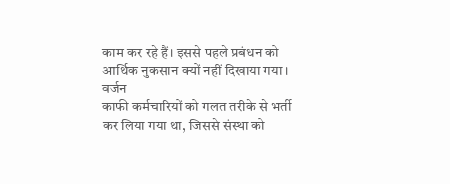काम कर रहे हैं। इससे पहले प्रबंधन को आर्थिक नुकसान क्यों नहीं दिखाया गया।
वर्जन
काफी कर्मचारियों को गलत तरीके से भर्ती कर लिया गया था, जिससे संस्था को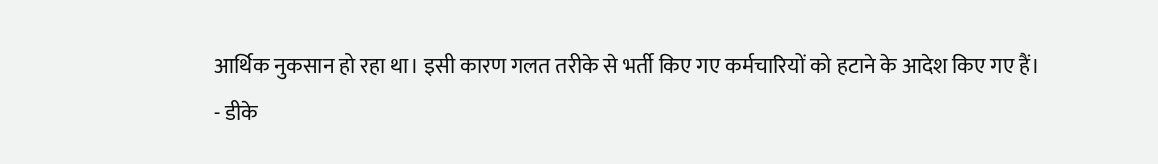आर्थिक नुकसान हो रहा था। इसी कारण गलत तरीके से भर्ती किए गए कर्मचारियों को हटाने के आदेश किए गए हैं।
- डीके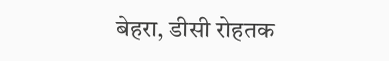बेहरा, डीसी रोहतक